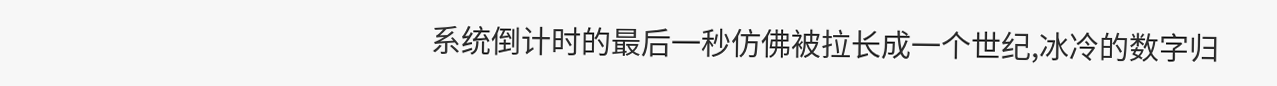系统倒计时的最后一秒仿佛被拉长成一个世纪,冰冷的数字归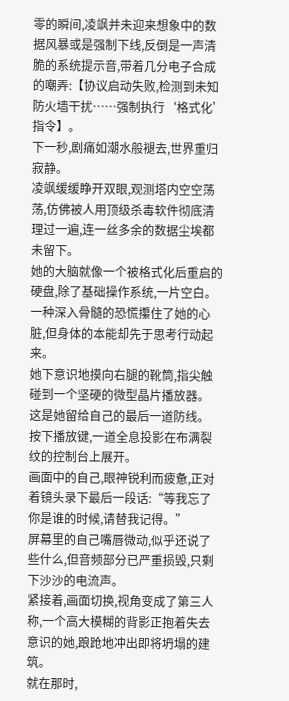零的瞬间,凌飒并未迎来想象中的数据风暴或是强制下线,反倒是一声清脆的系统提示音,带着几分电子合成的嘲弄:【协议启动失败,检测到未知防火墙干扰……强制执行‘格式化’指令】。
下一秒,剧痛如潮水般褪去,世界重归寂静。
凌飒缓缓睁开双眼,观测塔内空空荡荡,仿佛被人用顶级杀毒软件彻底清理过一遍,连一丝多余的数据尘埃都未留下。
她的大脑就像一个被格式化后重启的硬盘,除了基础操作系统,一片空白。
一种深入骨髓的恐慌攥住了她的心脏,但身体的本能却先于思考行动起来。
她下意识地摸向右腿的靴筒,指尖触碰到一个坚硬的微型晶片播放器。
这是她留给自己的最后一道防线。
按下播放键,一道全息投影在布满裂纹的控制台上展开。
画面中的自己,眼神锐利而疲惫,正对着镜头录下最后一段话:“等我忘了你是谁的时候,请替我记得。”
屏幕里的自己嘴唇微动,似乎还说了些什么,但音频部分已严重损毁,只剩下沙沙的电流声。
紧接着,画面切换,视角变成了第三人称,一个高大模糊的背影正抱着失去意识的她,踉跄地冲出即将坍塌的建筑。
就在那时,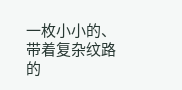一枚小小的、带着复杂纹路的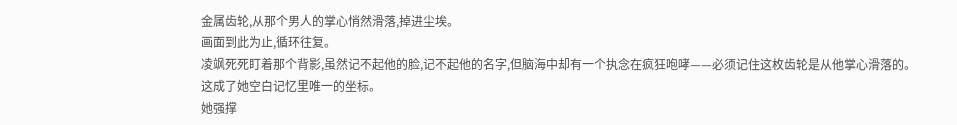金属齿轮,从那个男人的掌心悄然滑落,掉进尘埃。
画面到此为止,循环往复。
凌飒死死盯着那个背影,虽然记不起他的脸,记不起他的名字,但脑海中却有一个执念在疯狂咆哮——必须记住这枚齿轮是从他掌心滑落的。
这成了她空白记忆里唯一的坐标。
她强撑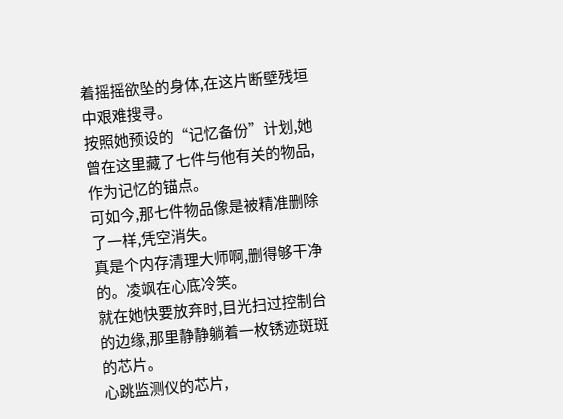着摇摇欲坠的身体,在这片断壁残垣中艰难搜寻。
按照她预设的“记忆备份”计划,她曾在这里藏了七件与他有关的物品,作为记忆的锚点。
可如今,那七件物品像是被精准删除了一样,凭空消失。
真是个内存清理大师啊,删得够干净的。凌飒在心底冷笑。
就在她快要放弃时,目光扫过控制台的边缘,那里静静躺着一枚锈迹斑斑的芯片。
心跳监测仪的芯片,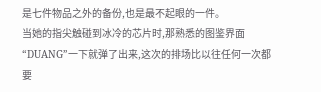是七件物品之外的备份,也是最不起眼的一件。
当她的指尖触碰到冰冷的芯片时,那熟悉的图鉴界面“DUANG”一下就弹了出来,这次的排场比以往任何一次都要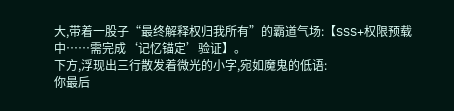大,带着一股子“最终解释权归我所有”的霸道气场:【SSS+权限预载中……需完成‘记忆锚定’验证】。
下方,浮现出三行散发着微光的小字,宛如魔鬼的低语:
你最后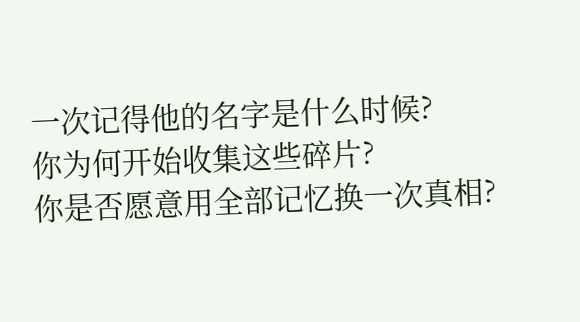一次记得他的名字是什么时候?
你为何开始收集这些碎片?
你是否愿意用全部记忆换一次真相?